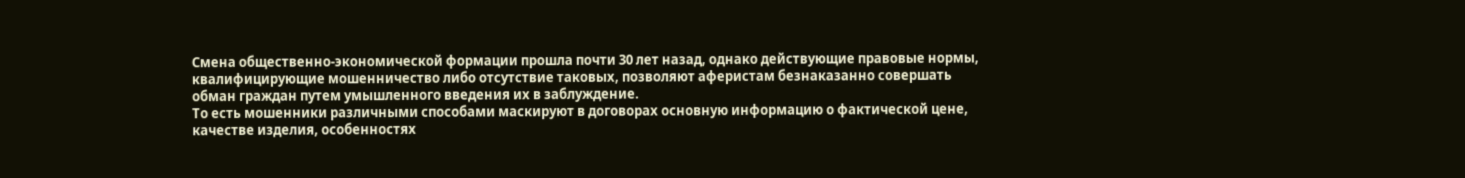Смена общественно-экономической формации прошла почти 30 лет назад, однако действующие правовые нормы, квалифицирующие мошенничество либо отсутствие таковых, позволяют аферистам безнаказанно совершать обман граждан путем умышленного введения их в заблуждение.
То есть мошенники различными способами маскируют в договорах основную информацию о фактической цене, качестве изделия, особенностях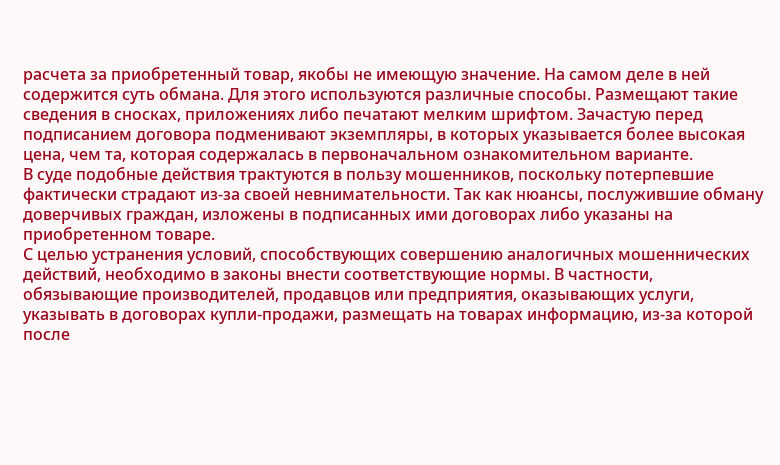расчета за приобретенный товар, якобы не имеющую значение. На самом деле в ней содержится суть обмана. Для этого используются различные способы. Размещают такие сведения в сносках, приложениях либо печатают мелким шрифтом. Зачастую перед подписанием договора подменивают экземпляры, в которых указывается более высокая цена, чем та, которая содержалась в первоначальном ознакомительном варианте.
В суде подобные действия трактуются в пользу мошенников, поскольку потерпевшие фактически страдают из-за своей невнимательности. Так как нюансы, послужившие обману доверчивых граждан, изложены в подписанных ими договорах либо указаны на приобретенном товаре.
С целью устранения условий, способствующих совершению аналогичных мошеннических действий, необходимо в законы внести соответствующие нормы. В частности, обязывающие производителей, продавцов или предприятия, оказывающих услуги, указывать в договорах купли-продажи, размещать на товарах информацию, из-за которой после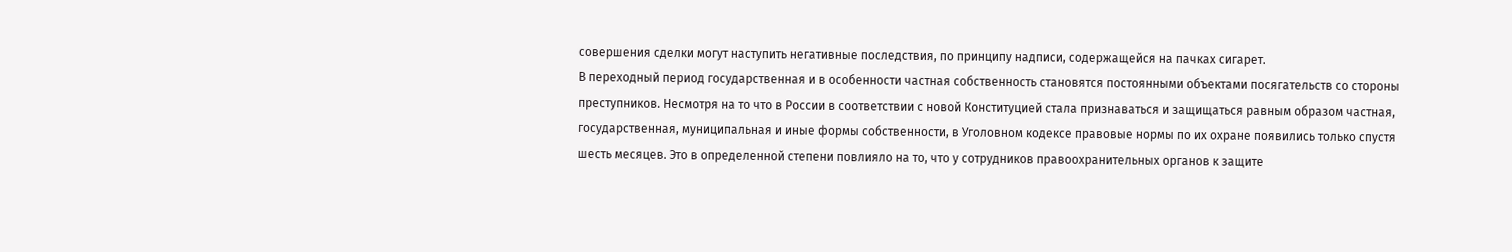совершения сделки могут наступить негативные последствия, по принципу надписи, содержащейся на пачках сигарет.
В переходный период государственная и в особенности частная собственность становятся постоянными объектами посягательств со стороны преступников. Несмотря на то что в России в соответствии с новой Конституцией стала признаваться и защищаться равным образом частная, государственная, муниципальная и иные формы собственности, в Уголовном кодексе правовые нормы по их охране появились только спустя шесть месяцев. Это в определенной степени повлияло на то, что у сотрудников правоохранительных органов к защите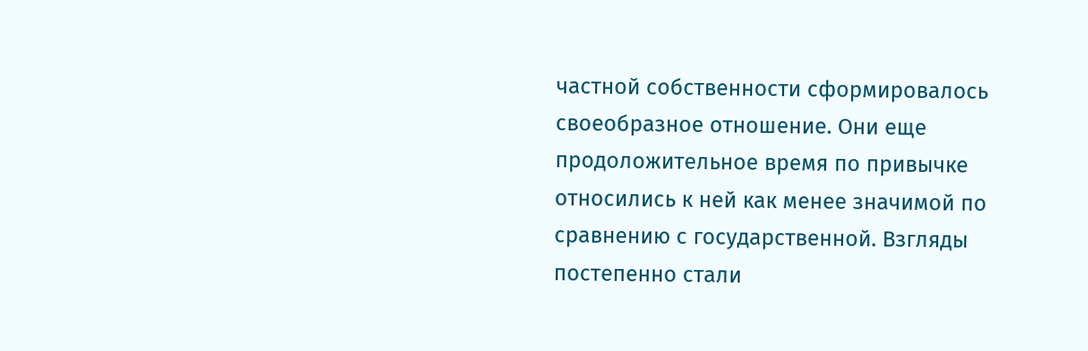частной собственности сформировалось своеобразное отношение. Они еще продоложительное время по привычке относились к ней как менее значимой по сравнению с государственной. Взгляды постепенно стали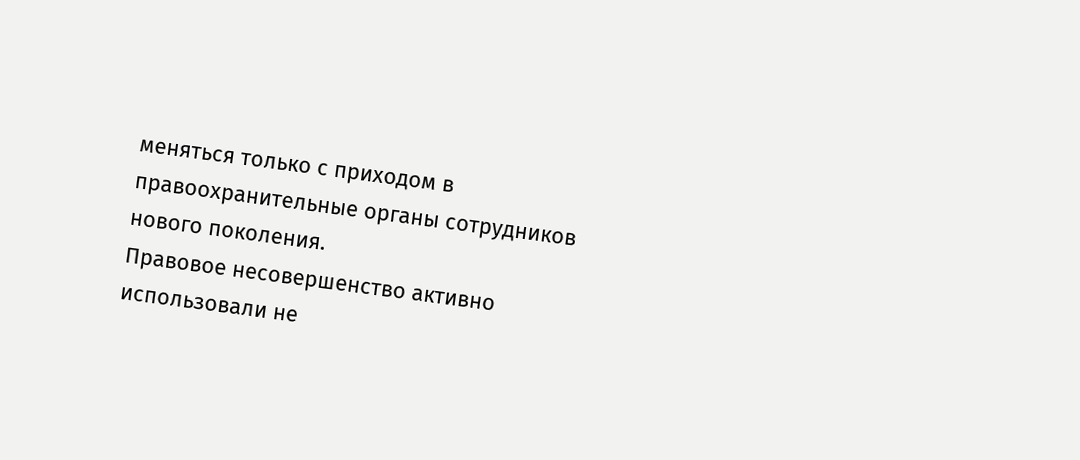меняться только с приходом в правоохранительные органы сотрудников нового поколения.
Правовое несовершенство активно использовали не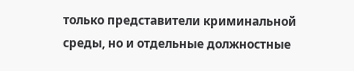только представители криминальной среды, но и отдельные должностные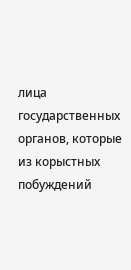лица государственных органов, которые из корыстных побуждений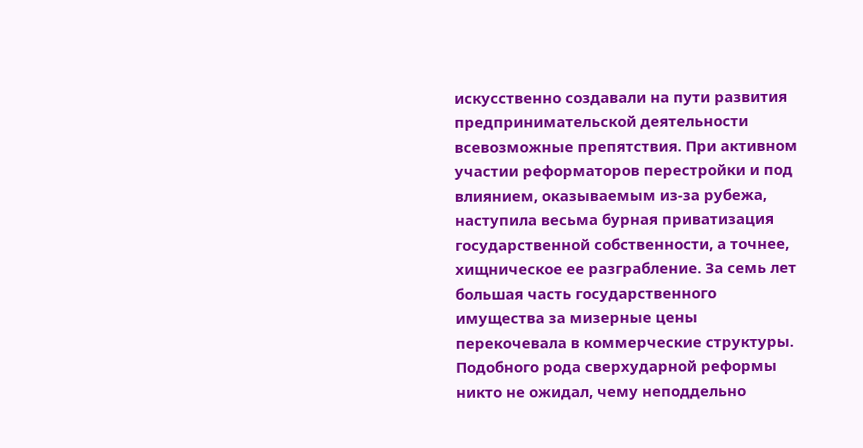искусственно создавали на пути развития предпринимательской деятельности всевозможные препятствия. При активном участии реформаторов перестройки и под влиянием, оказываемым из-за рубежа, наступила весьма бурная приватизация государственной собственности, а точнее, хищническое ее разграбление. За семь лет большая часть государственного имущества за мизерные цены перекочевала в коммерческие структуры. Подобного рода сверхударной реформы никто не ожидал, чему неподдельно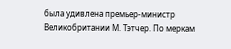была удивлена премьер-министр Великобритании М. Тэтчер. По меркам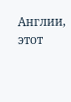Англии, этот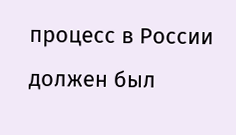процесс в России должен был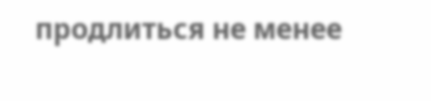продлиться не менее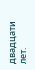двадцати лет.